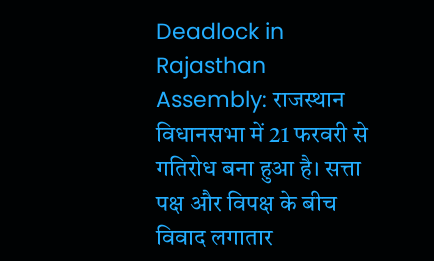Deadlock in Rajasthan Assembly: राजस्थान विधानसभा में 21 फरवरी से गतिरोध बना हुआ है। सत्ता पक्ष और विपक्ष के बीच विवाद लगातार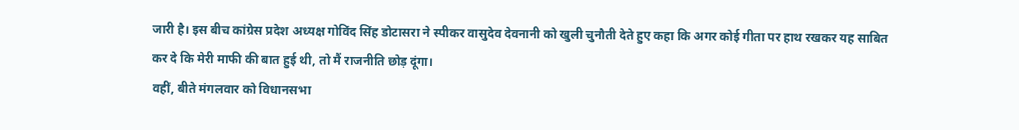जारी है। इस बीच कांग्रेस प्रदेश अध्यक्ष गोविंद सिंह डोटासरा ने स्पीकर वासुदेव देवनानी को खुली चुनौती देते हुए कहा कि अगर कोई गीता पर हाथ रखकर यह साबित कर दे कि मेरी माफी की बात हुई थी, तो मैं राजनीति छोड़ दूंगा।
वहीं, बीते मंगलवार को विधानसभा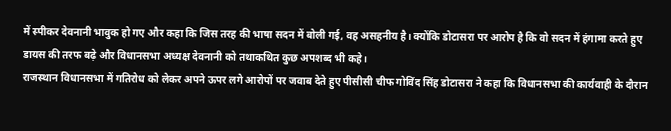में स्पीकर देवनानी भावुक हो गए और कहा कि जिस तरह की भाषा सदन में बोली गई, वह असहनीय है। क्योंकि डोटासरा पर आरोप है कि वो सदन में हंगामा करते हुए डायस की तरफ बढ़े और विधानसभा अध्यक्ष देवनानी को तथाकथित कुछ अपशब्द भी कहे।
राजस्थान विधानसभा में गतिरोध को लेकर अपने ऊपर लगे आरोपों पर जवाब देते हुए पीसीसी चीफ गोविंद सिंह डोटासरा ने कहा कि विधानसभा की कार्यवाही के दौरान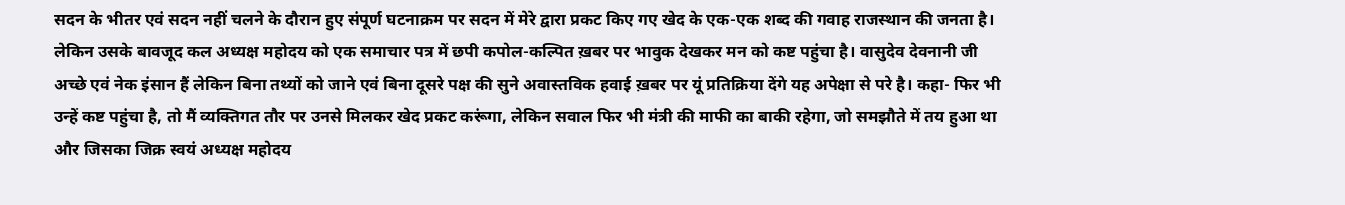सदन के भीतर एवं सदन नहीं चलने के दौरान हुए संपूर्ण घटनाक्रम पर सदन में मेरे द्वारा प्रकट किए गए खेद के एक-एक शब्द की गवाह राजस्थान की जनता है।
लेकिन उसके बावजूद कल अध्यक्ष महोदय को एक समाचार पत्र में छपी कपोल-कल्पित ख़बर पर भावुक देखकर मन को कष्ट पहुंचा है। वासुदेव देवनानी जी अच्छे एवं नेक इंसान हैं लेकिन बिना तथ्यों को जाने एवं बिना दूसरे पक्ष की सुने अवास्तविक हवाई ख़बर पर यूं प्रतिक्रिया देंगे यह अपेक्षा से परे है। कहा- फिर भी उन्हें कष्ट पहुंचा है, तो मैं व्यक्तिगत तौर पर उनसे मिलकर खेद प्रकट करूंगा, लेकिन सवाल फिर भी मंत्री की माफी का बाकी रहेगा, जो समझौते में तय हुआ था और जिसका जिक्र स्वयं अध्यक्ष महोदय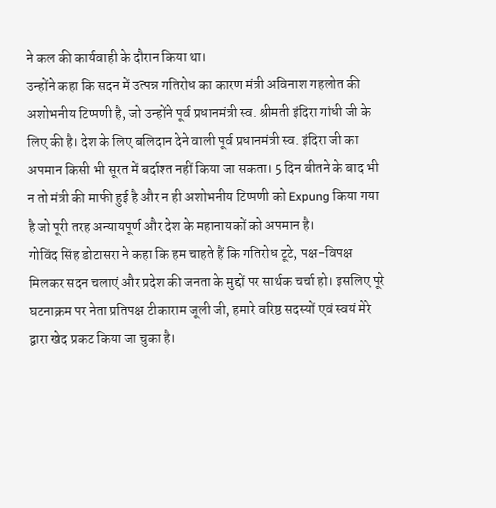ने कल की कार्यवाही के दौरान किया था।
उन्होंने कहा कि सदन में उत्पन्न गतिरोध का कारण मंत्री अविनाश गहलोत की अशोभनीय टिप्पणी है, जो उन्होंने पूर्व प्रधानमंत्री स्व. श्रीमती इंदिरा गांधी जी के लिए की है। देश के लिए बलिदान देने वाली पूर्व प्रधानमंत्री स्व. इंदिरा जी का अपमान किसी भी सूरत में बर्दाश्त नहीं किया जा सकता। 5 दिन बीतने के बाद भी न तो मंत्री की माफी हुई है और न ही अशोभनीय टिप्पणी को Expung किया गया है जो पूरी तरह अन्यायपूर्ण और देश के महानायकों को अपमान है।
गोविंद सिंह डोटासरा ने कहा कि हम चाहते हैं कि गतिरोध टूटे, पक्ष-विपक्ष मिलकर सदन चलाएं और प्रदेश की जनता के मुद्दों पर सार्थक चर्चा हो। इसलिए पूरे घटनाक्रम पर नेता प्रतिपक्ष टीकाराम जूली जी, हमारे वरिष्ठ सदस्यों एवं स्वयं मेरे द्वारा खेद प्रकट किया जा चुका है।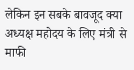लेकिन इन सबके बावजूद क्या अध्यक्ष महोदय के लिए मंत्री से माफी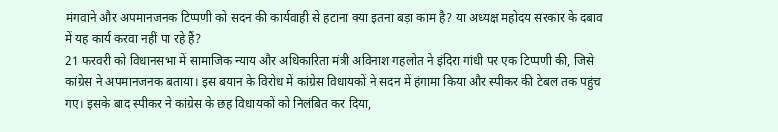मंगवाने और अपमानजनक टिप्पणी को सदन की कार्यवाही से हटाना क्या इतना बड़ा काम है? या अध्यक्ष महोदय सरकार के दबाव में यह कार्य करवा नहीं पा रहे हैं?
21 फरवरी को विधानसभा में सामाजिक न्याय और अधिकारिता मंत्री अविनाश गहलोत ने इंदिरा गांधी पर एक टिप्पणी की, जिसे कांग्रेस ने अपमानजनक बताया। इस बयान के विरोध में कांग्रेस विधायकों ने सदन में हंगामा किया और स्पीकर की टेबल तक पहुंच गए। इसके बाद स्पीकर ने कांग्रेस के छह विधायकों को निलंबित कर दिया,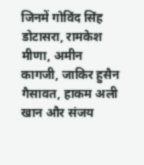जिनमें गोविंद सिंह डोटासरा, रामकेश मीणा, अमीन कागजी, जाकिर हुसैन गैसावत, हाकम अली खान और संजय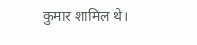कुमार शामिल थे।